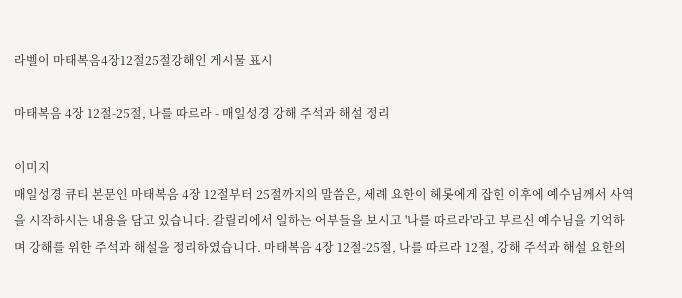라벨이 마태복음4장12절25절강해인 게시물 표시

마태복음 4장 12절-25절, 나를 따르라 - 매일성경 강해 주석과 해설 정리

이미지
매일성경 큐티 본문인 마태복음 4장 12절부터 25절까지의 말씀은, 세례 요한이 헤롯에게 잡힌 이후에 예수님께서 사역을 시작하시는 내용을 담고 있습니다. 갈릴리에서 일하는 어부들을 보시고 '나를 따르라'라고 부르신 예수님을 기억하며 강해를 위한 주석과 해설을 정리하였습니다. 마태복음 4장 12절-25절, 나를 따르라 12절, 강해 주석과 해설 요한의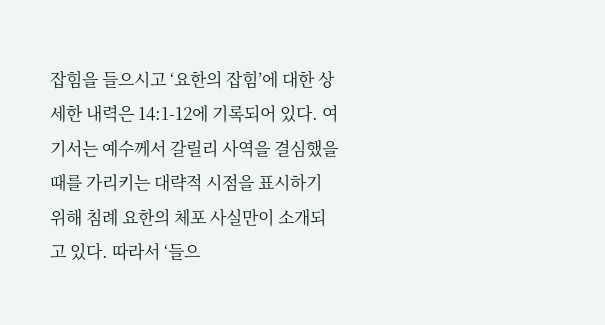잡힘을 들으시고 ‘요한의 잡힘’에 대한 상세한 내력은 14:1-12에 기록되어 있다. 여기서는 예수께서 갈릴리 사역을 결심했을 때를 가리키는 대략적 시점을 표시하기 위해 침례 요한의 체포 사실만이 소개되고 있다. 따라서 ‘들으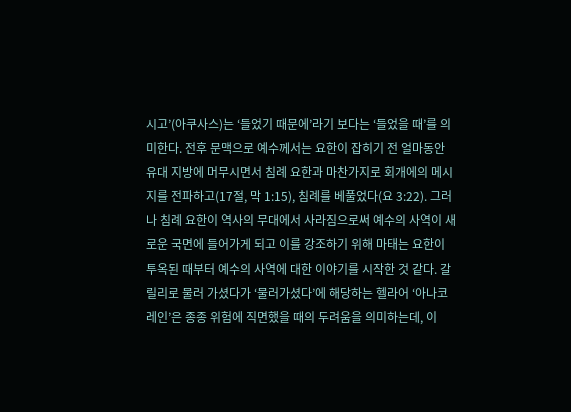시고’(아쿠사스)는 ‘들었기 때문에’라기 보다는 ‘들었을 때’를 의미한다. 전후 문맥으로 예수께서는 요한이 잡히기 전 얼마동안 유대 지방에 머무시면서 침례 요한과 마찬가지로 회개에의 메시지를 전파하고(17절, 막 1:15), 침례를 베풀었다(요 3:22). 그러나 침례 요한이 역사의 무대에서 사라짐으로써 예수의 사역이 새로운 국면에 들어가게 되고 이를 강조하기 위해 마태는 요한이 투옥된 때부터 예수의 사역에 대한 이야기를 시작한 것 같다. 갈릴리로 물러 가셨다가 ‘물러가셨다’에 해당하는 헬라어 ‘아나코레인’은 종종 위험에 직면했을 때의 두려움을 의미하는데, 이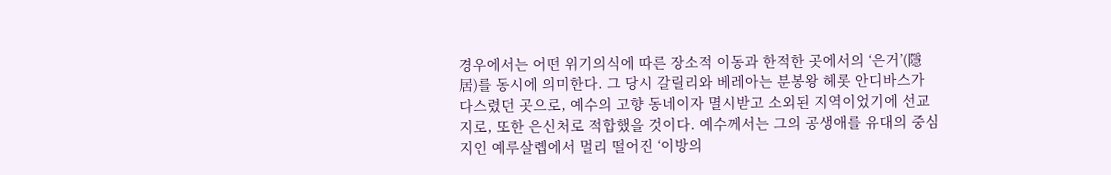경우에서는 어떤 위기의식에 따른 장소적 이동과 한적한 곳에서의 ‘은거’(隱居)를 동시에 의미한다. 그 당시 갈릴리와 베레아는 분봉왕 헤롯 안디바스가 다스렸던 곳으로, 예수의 고향 동네이자 멸시받고 소외된 지역이었기에 선교지로, 또한 은신처로 적합했을 것이다. 예수께서는 그의 공생애를 유대의 중심지인 예루살롑에서 멀리 떨어진 ‘이방의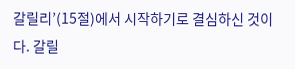갈릴리’(15절)에서 시작하기로 결심하신 것이다. 갈릴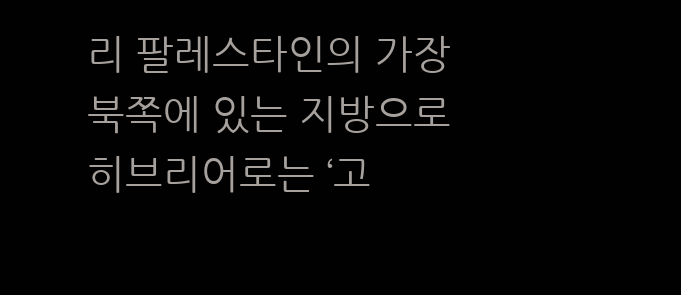리 팔레스타인의 가장 북쪽에 있는 지방으로 히브리어로는 ‘고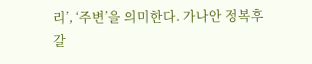리’, ‘주변’을 의미한다. 가나안 정복후 갈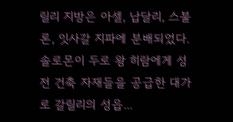릴리 지방은 아셀, 납달리, 스불론, 잇사갈 지파에 분배되었다. 솔로몬이 두로 왕 히람에게 성전 건축 자재들을 공급한 대가로 갈릴리의 성읍...